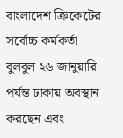বাংলাদেশ ক্রিকেটের সর্বোচ্চ কর্মকর্তা বুলবুল ২৬ জানুয়ারি পর্যন্ত ঢাকায় অবস্থান করছেন এবং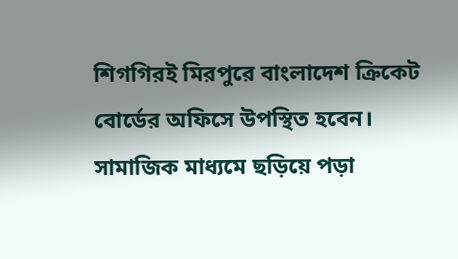শিগগিরই মিরপুরে বাংলাদেশ ক্রিকেট বোর্ডের অফিসে উপস্থিত হবেন। সামাজিক মাধ্যমে ছড়িয়ে পড়া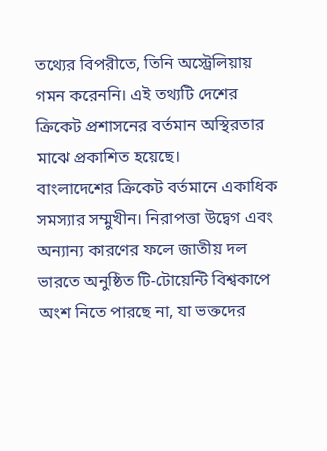তথ্যের বিপরীতে, তিনি অস্ট্রেলিয়ায় গমন করেননি। এই তথ্যটি দেশের ক্রিকেট প্রশাসনের বর্তমান অস্থিরতার মাঝে প্রকাশিত হয়েছে।
বাংলাদেশের ক্রিকেট বর্তমানে একাধিক সমস্যার সম্মুখীন। নিরাপত্তা উদ্বেগ এবং অন্যান্য কারণের ফলে জাতীয় দল ভারতে অনুষ্ঠিত টি-টোয়েন্টি বিশ্বকাপে অংশ নিতে পারছে না, যা ভক্তদের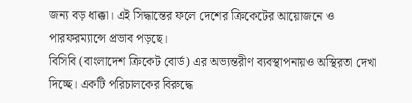জন্য বড় ধাক্কা। এই সিদ্ধান্তের ফলে দেশের ক্রিকেটের আয়োজনে ও পারফরম্যান্সে প্রভাব পড়ছে।
বিসিবি (বাংলাদেশ ক্রিকেট বোর্ড) এর অভ্যন্তরীণ ব্যবস্থাপনায়ও অস্থিরতা দেখা দিচ্ছে। একটি পরিচালকের বিরুদ্ধে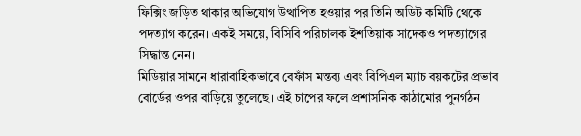ফিক্সিং জড়িত থাকার অভিযোগ উত্থাপিত হওয়ার পর তিনি অডিট কমিটি থেকে পদত্যাগ করেন। একই সময়ে, বিসিবি পরিচালক ইশতিয়াক সাদেকও পদত্যাগের সিদ্ধান্ত নেন।
মিডিয়ার সামনে ধারাবাহিকভাবে বেফাঁস মন্তব্য এবং বিপিএল ম্যাচ বয়কটের প্রভাব বোর্ডের ওপর বাড়িয়ে তুলেছে। এই চাপের ফলে প্রশাসনিক কাঠামোর পুনর্গঠন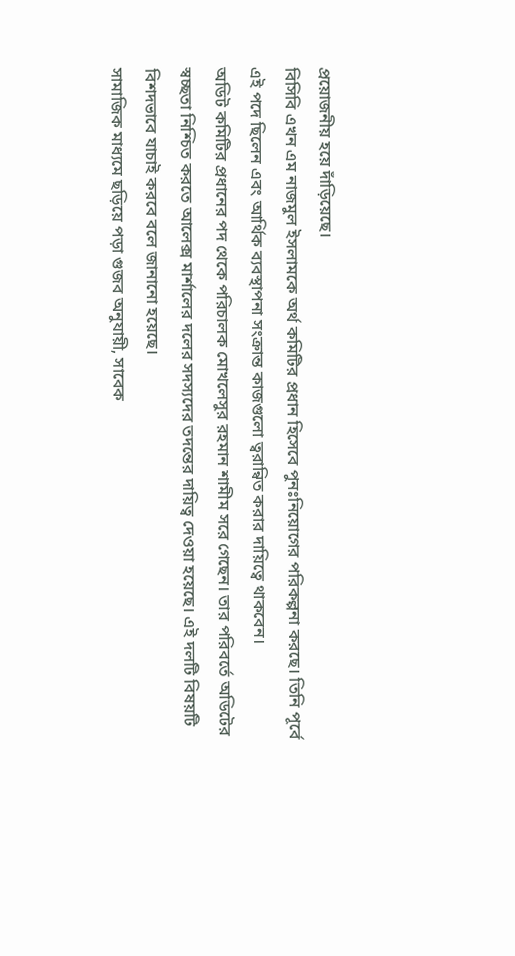প্রয়োজনীয় হয়ে দাঁড়িয়েছে।
বিসিবি এখন এম নাজমুল ইসলামকে অর্থ কমিটির প্রধান হিসেবে পুনঃনিয়োগের পরিকল্পনা করছে। তিনি পূর্বে এই পদে ছিলেন এবং আর্থিক ব্যবস্থাপনা সংক্রান্ত কাজগুলো ত্বরান্বিত করার দায়িত্বে থাকবেন।
অডিট কমিটির প্রধানের পদ থেকে পরিচালক মোখলেসুর রহমান শামীম সরে গেছেন। তার পরিবর্তে অডিটের স্বচ্ছতা নিশ্চিত করতে আলেক্স মার্শালের দলের সদস্যদের তদন্তের দায়িত্ব দেওয়া হয়েছে। এই দলটি বিষয়টি বিশদভাবে যাচাই করবে বলে জানানো হয়েছে।
সামাজিক মাধ্যমে ছড়িয়ে পড়া গুজব অনুযায়ী, সাবেক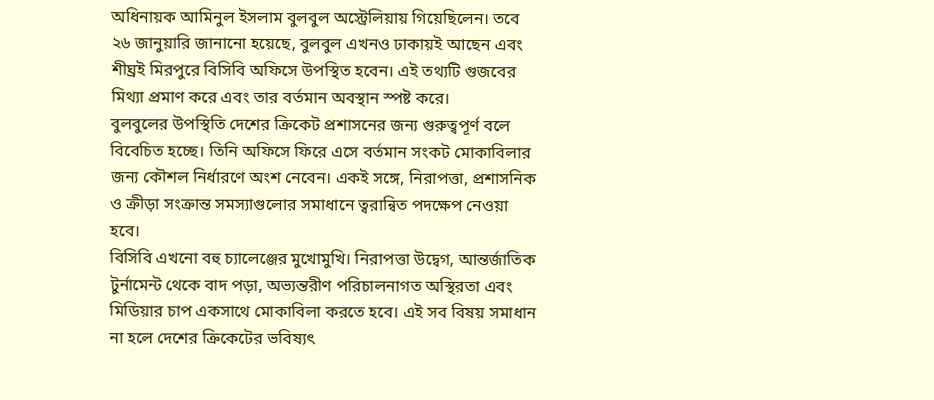অধিনায়ক আমিনুল ইসলাম বুলবুল অস্ট্রেলিয়ায় গিয়েছিলেন। তবে ২৬ জানুয়ারি জানানো হয়েছে, বুলবুল এখনও ঢাকায়ই আছেন এবং শীঘ্রই মিরপুরে বিসিবি অফিসে উপস্থিত হবেন। এই তথ্যটি গুজবের মিথ্যা প্রমাণ করে এবং তার বর্তমান অবস্থান স্পষ্ট করে।
বুলবুলের উপস্থিতি দেশের ক্রিকেট প্রশাসনের জন্য গুরুত্বপূর্ণ বলে বিবেচিত হচ্ছে। তিনি অফিসে ফিরে এসে বর্তমান সংকট মোকাবিলার জন্য কৌশল নির্ধারণে অংশ নেবেন। একই সঙ্গে, নিরাপত্তা, প্রশাসনিক ও ক্রীড়া সংক্রান্ত সমস্যাগুলোর সমাধানে ত্বরান্বিত পদক্ষেপ নেওয়া হবে।
বিসিবি এখনো বহু চ্যালেঞ্জের মুখোমুখি। নিরাপত্তা উদ্বেগ, আন্তর্জাতিক টুর্নামেন্ট থেকে বাদ পড়া, অভ্যন্তরীণ পরিচালনাগত অস্থিরতা এবং মিডিয়ার চাপ একসাথে মোকাবিলা করতে হবে। এই সব বিষয় সমাধান না হলে দেশের ক্রিকেটের ভবিষ্যৎ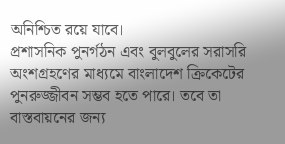অনিশ্চিত রয়ে যাবে।
প্রশাসনিক পুনর্গঠন এবং বুলবুলের সরাসরি অংশগ্রহণের মাধ্যমে বাংলাদেশ ক্রিকেটের পুনরুজ্জীবন সম্ভব হতে পারে। তবে তা বাস্তবায়নের জন্য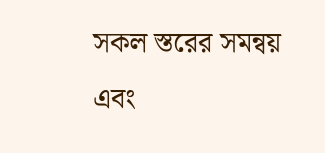সকল স্তরের সমন্বয় এবং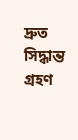দ্রুত সিদ্ধান্ত গ্রহণ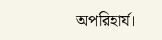অপরিহার্য।